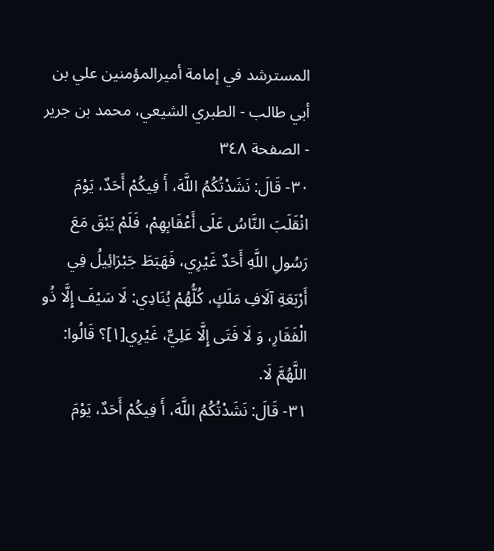المسترشد في إمامة أميرالمؤمنين علي بن أبي طالب - الطبري الشيعي، محمد بن جرير - الصفحة ٣٤٨
٣٠- قَالَ: نَشَدْتُكُمُ اللَّهَ، أَ فِيكُمْ أَحَدٌ، يَوْمَ انْقَلَبَ النَّاسُ عَلَى أَعْقَابِهِمْ، فَلَمْ يَبْقَ مَعَ رَسُولِ اللَّهِ أَحَدٌ غَيْرِي، فَهَبَطَ جَبْرَائِيلُ فِي أَرْبَعَةِ آلَافِ مَلَكٍ، كُلُّهُمْ يُنَادِي: لَا سَيْفَ إِلَّا ذُو الْفَقَارِ، وَ لَا فَتَى إِلَّا عَلِيٌّ، غَيْرِي[١]؟ قَالُوا:
اللَّهُمَّ لَا.
٣١- قَالَ: نَشَدْتُكُمُ اللَّهَ، أَ فِيكُمْ أَحَدٌ، يَوْمَ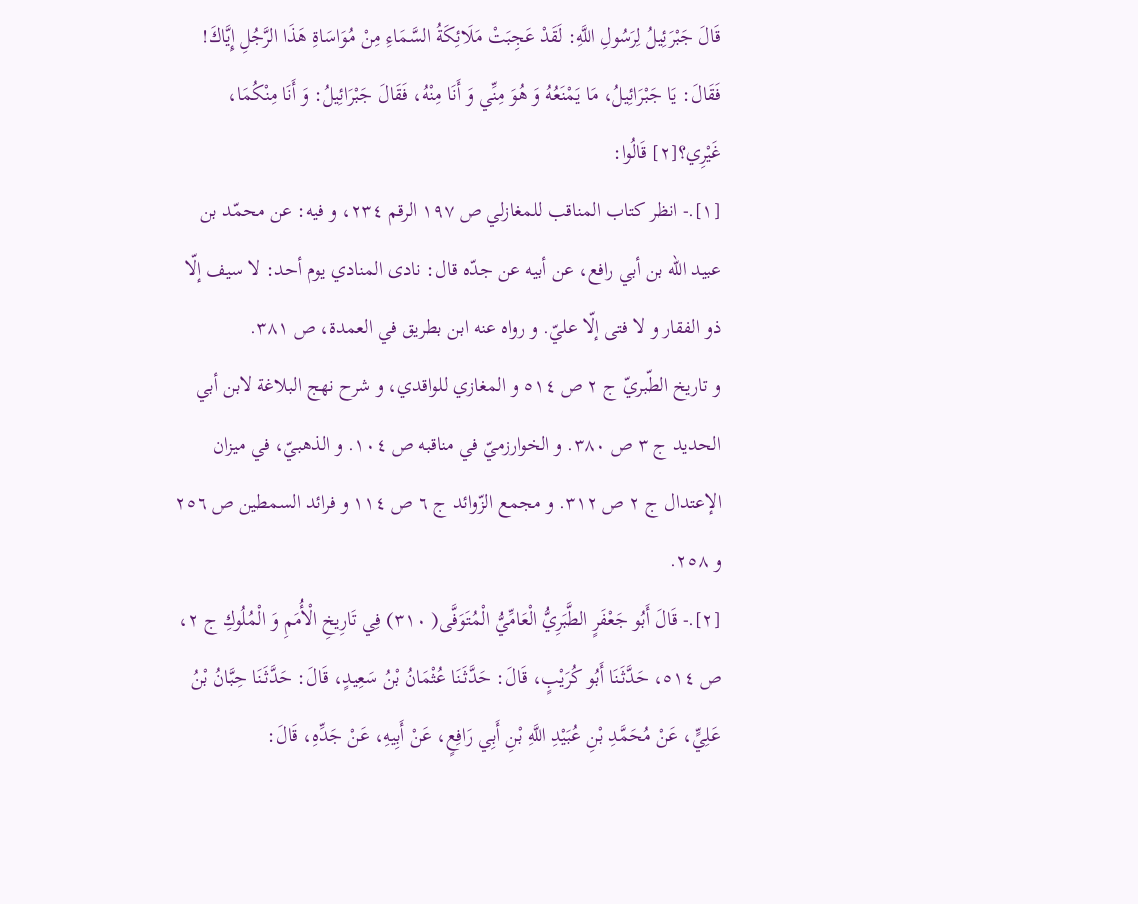قَالَ جَبْرَئِيلُ لِرَسُولِ اللَّهِ: لَقَدْ عَجِبَتْ مَلَائِكَةُ السَّمَاءِ مِنْ مُوَاسَاةِ هَذَا الرَّجُلِ إِيَّاكَ! فَقَالَ: يَا جَبْرَائِيلُ، مَا يَمْنَعُهُ وَ هُوَ مِنِّي وَ أَنَا مِنْهُ، فَقَالَ جَبْرَائِيلُ: وَ أَنَا مِنْكُمَا، غَيْرِي؟[٢] قَالُوا:
[١].- انظر كتاب المناقب للمغازلي ص ١٩٧ الرقم ٢٣٤، و فيه: عن محمّد بن عبيد اللّه بن أبي رافع، عن أبيه عن جدّه قال: نادى المنادي يوم أحد: لا سيف إلّا ذو الفقار و لا فتى إلّا عليّ. و رواه عنه ابن بطريق في العمدة، ص ٣٨١.
و تاريخ الطّبريّ ج ٢ ص ٥١٤ و المغازي للواقدي، و شرح نهج البلاغة لابن أبي الحديد ج ٣ ص ٣٨٠. و الخوارزميّ في مناقبه ص ١٠٤. و الذهبيّ، في ميزان الإعتدال ج ٢ ص ٣١٢. و مجمع الزّوائد ج ٦ ص ١١٤ و فرائد السمطين ص ٢٥٦ و ٢٥٨.
[٢].- قَالَ أَبُو جَعْفَرٍ الطَّبَرِيُّ الْعَامِّيُّ الْمُتَوَفَّى( ٣١٠) فِي تَارِيخِ الْأُمَمِ وَ الْمُلُوكِ ج ٢، ص ٥١٤، حَدَّثَنَا أَبُو كُرَيْبٍ، قَالَ: حَدَّثَنَا عُثْمَانُ بْنُ سَعِيدٍ، قَالَ: حَدَّثَنَا حِبَّانُ بْنُ عَلِيٍّ، عَنْ مُحَمَّدِ بْنِ عُبَيْدِ اللَّهِ بْنِ أَبِي رَافِعٍ، عَنْ أَبِيهِ، عَنْ جَدِّهِ، قَالَ: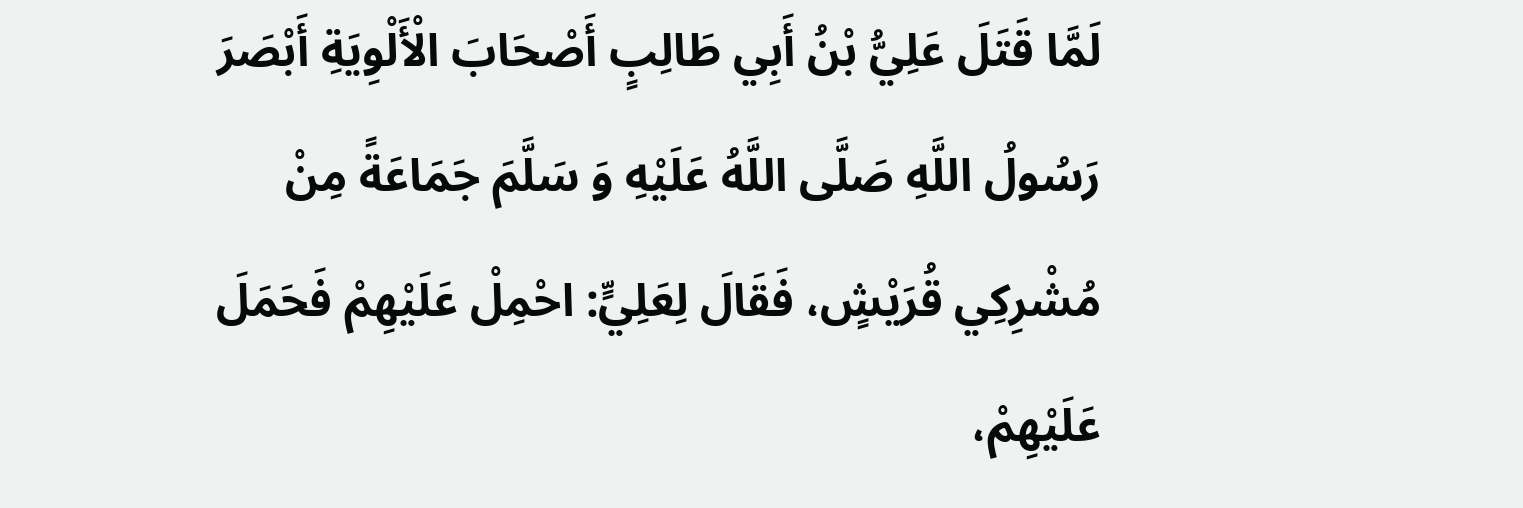لَمَّا قَتَلَ عَلِيُّ بْنُ أَبِي طَالِبٍ أَصْحَابَ الْأَلْوِيَةِ أَبْصَرَ رَسُولُ اللَّهِ صَلَّى اللَّهُ عَلَيْهِ وَ سَلَّمَ جَمَاعَةً مِنْ مُشْرِكِي قُرَيْشٍ، فَقَالَ لِعَلِيٍّ: احْمِلْ عَلَيْهِمْ فَحَمَلَ عَلَيْهِمْ،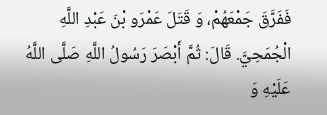فَفَرَّقَ جَمْعَهُمْ، وَ قَتَلَ عَمْرَو بْنَ عَبْدِ اللَّهِ الْجُمَحِيَّ. قَالَ: ثُمَّ أَبْصَرَ رَسُولُ اللَّهِ صَلَّى اللَّهُ عَلَيْهِ وَ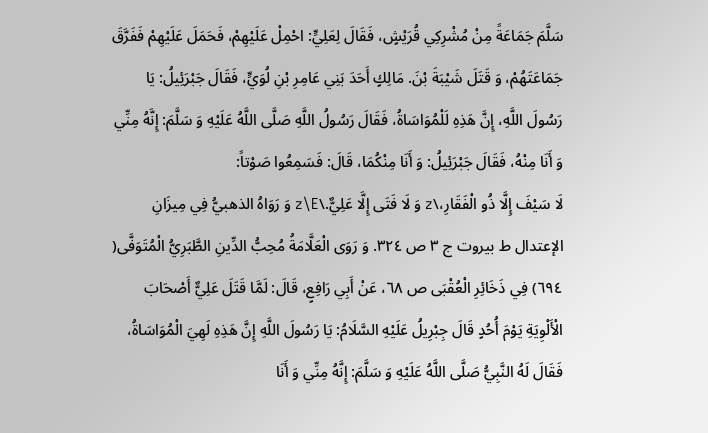سَلَّمَ جَمَاعَةً مِنْ مُشْرِكِي قُرَيْشٍ، فَقَالَ لِعَلِيٍّ: احْمِلْ عَلَيْهِمْ، فَحَمَلَ عَلَيْهِمْ فَفَرَّقَ جَمَاعَتَهُمْ، وَ قَتَلَ شَيْبَةَ بْنَ. مَالِكٍ أَحَدَ بَنِي عَامِرِ بْنِ لُوَيٍّ، فَقَالَ جَبْرَئِيلُ: يَا رَسُولَ اللَّهِ، إِنَّ هَذِهِ لَلْمُوَاسَاةُ، فَقَالَ رَسُولُ اللَّهِ صَلَّى اللَّهُ عَلَيْهِ وَ سَلَّمَ: إِنَّهُ مِنِّي وَ أَنَا مِنْهُ، فَقَالَ جَبْرَئِيلُ: وَ أَنَا مِنْكُمَا، قَالَ: فَسَمِعُوا صَوْتاً:
لَا سَيْفَ إِلَّا ذُو الْفَقَارِ،\z وَ لَا فَتَى إِلَّا عَلِيٌّ.\z\E وَ رَوَاهُ الذهبيُّ فِي مِيزَانِ الإعتدال ط بيروت ج ٣ ص ٣٢٤. وَ رَوَى الْعَلَّامَةُ مُحِبُّ الدِّينِ الطَّبَرِيُّ الْمُتَوَفَّى( ٦٩٤) فِي ذَخَائِرِ الْعُقْبَى ص ٦٨، عَنْ أَبِي رَافِعٍ، قَالَ: لَمَّا قَتَلَ عَلِيٌّ أَصْحَابَ الْأَلْوِيَةِ يَوْمَ أُحُدٍ قَالَ جِبْرِيلُ عَلَيْهِ السَّلَامُ: يَا رَسُولَ اللَّهِ إِنَّ هَذِهِ لَهِيَ الْمُوَاسَاةُ، فَقَالَ لَهُ النَّبِيُّ صَلَّى اللَّهُ عَلَيْهِ وَ سَلَّمَ: إِنَّهُ مِنِّي وَ أَنَا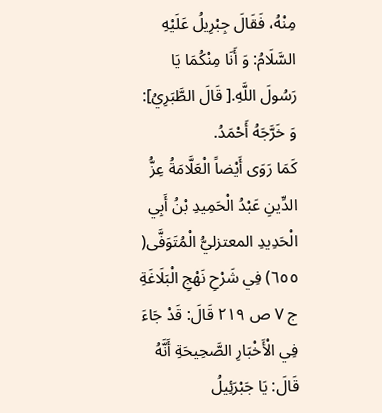مِنْهُ، فَقَالَ جِبْرِيلُ عَلَيْهِ السَّلَامُ: وَ أَنَا مِنْكُمَا يَا رَسُولَ اللَّهِ.[ قَالَ الطَّبَرِيُ]:
وَ خَرَّجَهُ أَحْمَدُ.
كَمَا رَوَى أَيْضاً الْعَلَّامَةُ عِزُّ الدِّينِ عَبْدُ الْحَمِيدِ بْنُ أَبِي الْحَدِيدِ المعتزليُّ الْمُتَوَفَّى( ٦٥٥) فِي شَرْحِ نَهْجِ الْبَلَاغَةِ ج ٧ ص ٢١٩ قَالَ: قَدْ جَاءَ فِي الْأَخْبَارِ الصَّحِيحَةِ أَنَّهُ قَالَ: يَا جَبْرَئِيلُ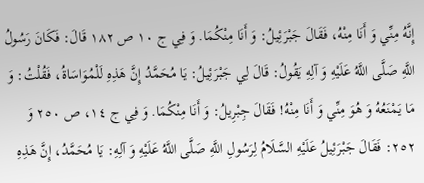إِنَّهُ مِنِّي وَ أَنَا مِنْهُ، فَقَالَ جَبْرَئِيلُ: وَ أَنَا مِنْكُمَا. وَ فِي ج ١٠ ص ١٨٢ قَالَ: فَكَانَ رَسُولُ اللَّهِ صَلَّى اللَّهُ عَلَيْهِ وَ آلِهِ يَقُولُ: قَالَ لِي جَبْرَئِيلُ: يَا مُحَمَّدُ إِنَّ هَذِهِ لَلْمُوَاسَاةُ، فَقُلْتُ: وَ مَا يَمْنَعُهُ وَ هُوَ مِنِّي وَ أَنَا مِنْهُ! فَقَالَ جِبْرِيلُ: وَ أَنَا مِنْكُمَا. وَ فِي ج ١٤، ص ٢٥٠ وَ ٢٥٢: فَقَالَ جَبْرَئِيلُ عَلَيْهِ السَّلَامُ لِرَسُولِ اللَّهِ صَلَّى اللَّهُ عَلَيْهِ وَ آلِهِ: يَا مُحَمَّدُ، إِنَّ هَذِهِ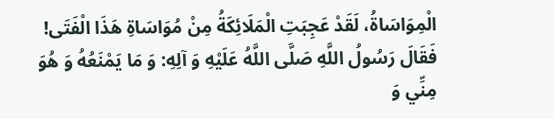الْمِوَاسَاةُ، لَقَدْ عَجِبَتِ الْمَلَائِكَةُ مِنْ مُوَاسَاةِ هَذَا الْفَتَى! فَقَالَ رَسُولُ اللَّهِ صَلَّى اللَّهُ عَلَيْهِ وَ آلِهِ: وَ مَا يَمْنَعُهُ وَ هُوَ مِنِّي وَ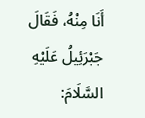أَنَا مِنْهُ، فَقَالَ جَبْرَئِيلُ عَلَيْهِ السَّلَامَ: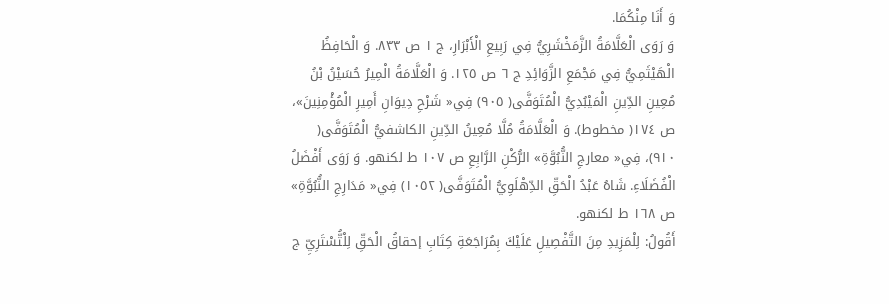وَ أَنَا مِنْكُمَا.
وَ رَوَى الْعَلَّامَةُ الزَّمَخْشَرِيُّ فِي رَبِيعِ الْأَبْرَارِ، ج ١ ص ٨٣٣. وَ الْحَافِظُ الْهَيْثَمِيُّ فِي مَجْمَعِ الزَّوَائِدِ ج ٦ ص ١٢٥. وَ الْعَلَّامَةُ الْمِيرُ حُسَيْنُ بْنُ مُعِينِ الدِّينِ الْمَيْبُدِيُّ الْمُتَوَفَّى( ٩٠٥) فِي« شَرْحِ دِيوَانِ أَمِيرِ الْمُؤْمِنِينَ»، ص ١٧٤( مخطوط). وَ الْعَلَّامَةُ مُلَّا مُعِينُ الدِّينِ الكاشفيُّ الْمُتَوَفَّى( ٩١٠)، فِي« معارجِ النُّبُوَّةِ» الرُّكْنِ الرَّابِعِ ص ١٠٧ ط لكنهو. وَ رَوَى أَفْضَلُ الْفُضَلَاءِ. شَاهُ عَبْدُ الْحَقِّ الدِّهْلَوِيُّ الْمُتَوَفَّى( ١٠٥٢) فِي« مَدَارِجِ النُّبُوَّةِ» ص ١٦٨ ط لكنهو.
أَقُولُ: لِلْمَزِيدِ مِنَ التَّفْصِيلِ عَلَيْكَ بِمُرَاجَعَةِ كِتَابِ إحقاقُ الْحَقِّ لِلْتُّسْتَرِيِّ ج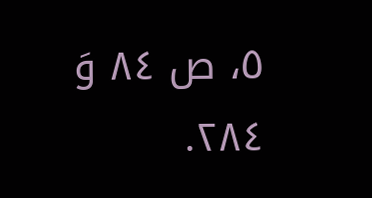٥، ص ٨٤ وَ ٢٨٤.